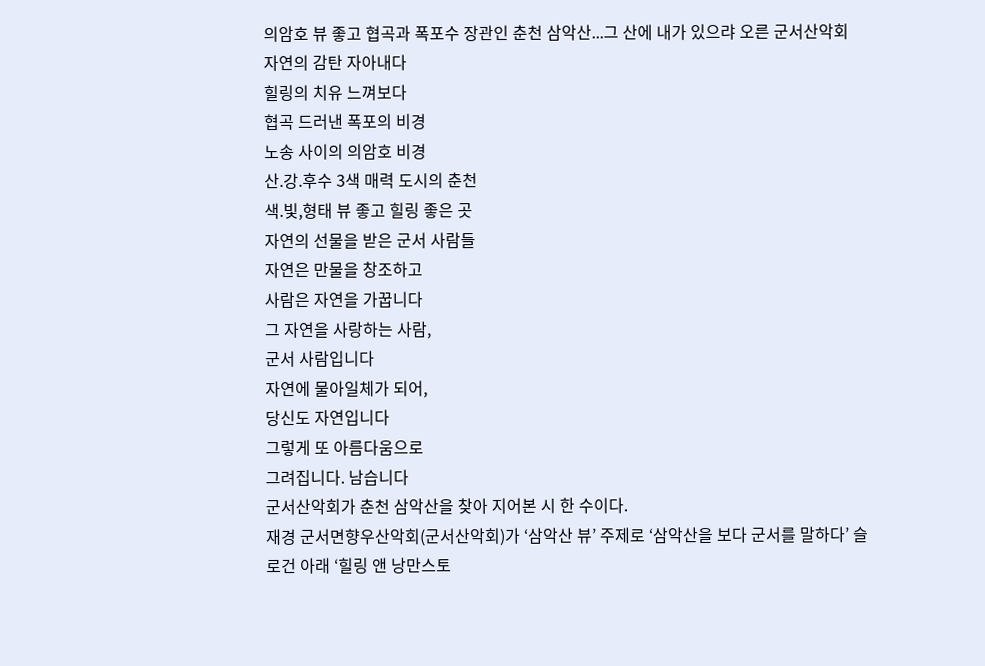의암호 뷰 좋고 협곡과 폭포수 장관인 춘천 삼악산...그 산에 내가 있으랴 오른 군서산악회
자연의 감탄 자아내다
힐링의 치유 느껴보다
협곡 드러낸 폭포의 비경
노송 사이의 의암호 비경
산.강.후수 3색 매력 도시의 춘천
색.빛,형태 뷰 좋고 힐링 좋은 곳
자연의 선물을 받은 군서 사람들
자연은 만물을 창조하고
사람은 자연을 가꿉니다
그 자연을 사랑하는 사람,
군서 사람입니다
자연에 물아일체가 되어,
당신도 자연입니다
그렇게 또 아름다움으로
그려집니다. 남습니다
군서산악회가 춘천 삼악산을 찾아 지어본 시 한 수이다.
재경 군서면향우산악회(군서산악회)가 ‘삼악산 뷰’ 주제로 ‘삼악산을 보다 군서를 말하다’ 슬로건 아래 ‘힐링 앤 낭만스토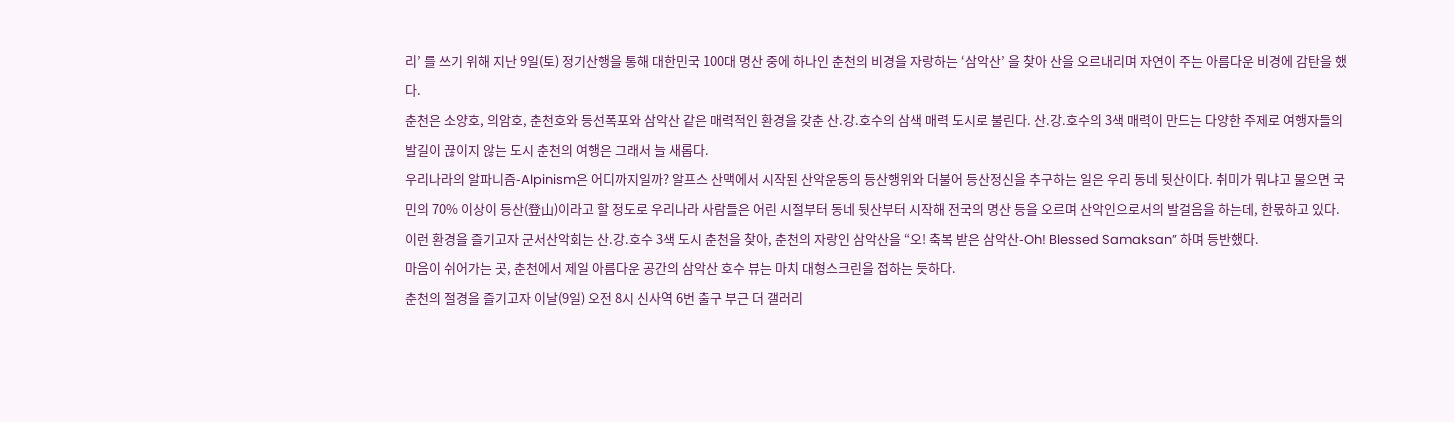리’ 를 쓰기 위해 지난 9일(토) 정기산행을 통해 대한민국 100대 명산 중에 하나인 춘천의 비경을 자랑하는 ‘삼악산’ 을 찾아 산을 오르내리며 자연이 주는 아름다운 비경에 감탄을 했다.
춘천은 소양호, 의암호, 춘천호와 등선폭포와 삼악산 같은 매력적인 환경을 갖춘 산.강.호수의 삼색 매력 도시로 불린다. 산.강.호수의 3색 매력이 만드는 다양한 주제로 여행자들의 발길이 끊이지 않는 도시 춘천의 여행은 그래서 늘 새롭다.
우리나라의 알파니즘-Alpinism은 어디까지일까? 알프스 산맥에서 시작된 산악운동의 등산행위와 더불어 등산정신을 추구하는 일은 우리 동네 뒷산이다. 취미가 뭐냐고 물으면 국민의 70% 이상이 등산(登山)이라고 할 정도로 우리나라 사람들은 어린 시절부터 동네 뒷산부터 시작해 전국의 명산 등을 오르며 산악인으로서의 발걸음을 하는데, 한몫하고 있다. 이런 환경을 즐기고자 군서산악회는 산.강.호수 3색 도시 춘천을 찾아, 춘천의 자랑인 삼악산을 “오! 축복 받은 삼악산-Oh! Blessed Samaksan” 하며 등반했다.
마음이 쉬어가는 곳, 춘천에서 제일 아름다운 공간의 삼악산 호수 뷰는 마치 대형스크린을 접하는 듯하다.
춘천의 절경을 즐기고자 이날(9일) 오전 8시 신사역 6번 출구 부근 더 갤러리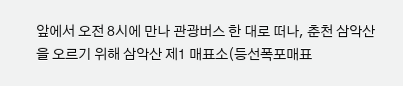앞에서 오전 8시에 만나 관광버스 한 대로 떠나, 춘천 삼악산을 오르기 위해 삼악산 제1 매표소(등선폭포매표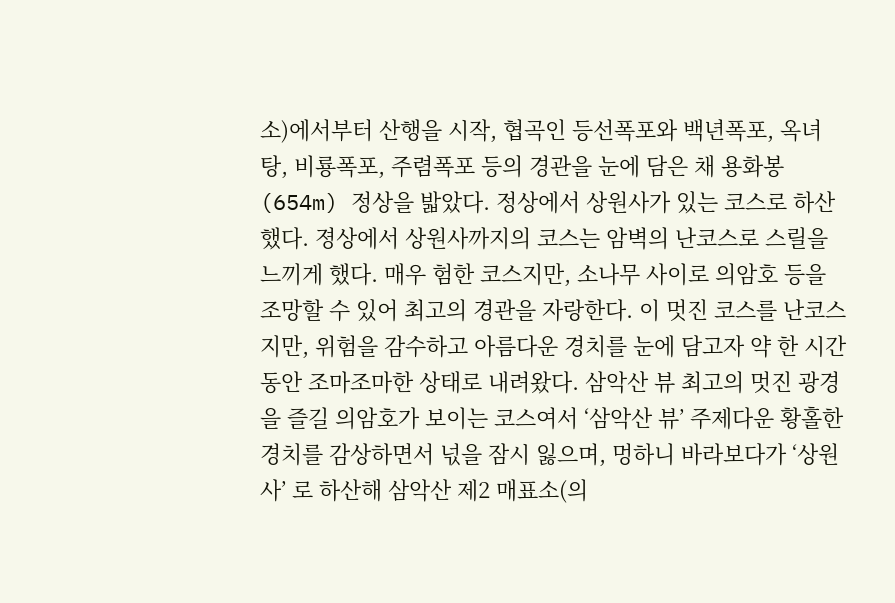소)에서부터 산행을 시작, 협곡인 등선폭포와 백년폭포, 옥녀탕, 비룡폭포, 주렴폭포 등의 경관을 눈에 담은 채 용화봉(654m) 정상을 밟았다. 정상에서 상원사가 있는 코스로 하산했다. 졍상에서 상원사까지의 코스는 암벽의 난코스로 스릴을 느끼게 했다. 매우 험한 코스지만, 소나무 사이로 의암호 등을 조망할 수 있어 최고의 경관을 자랑한다. 이 멋진 코스를 난코스지만, 위험을 감수하고 아름다운 경치를 눈에 담고자 약 한 시간 동안 조마조마한 상태로 내려왔다. 삼악산 뷰 최고의 멋진 광경을 즐길 의암호가 보이는 코스여서 ‘삼악산 뷰’ 주제다운 황홀한 경치를 감상하면서 넋을 잠시 잃으며, 멍하니 바라보다가 ‘상원사’ 로 하산해 삼악산 제2 매표소(의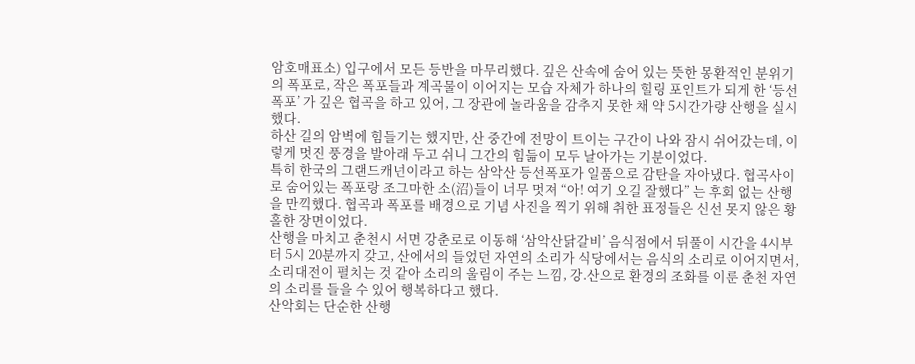암호매표소) 입구에서 모든 등반을 마무리했다. 깊은 산속에 숨어 있는 뜻한 몽환적인 분위기의 폭포로, 작은 폭포들과 계곡물이 이어지는 모습 자체가 하나의 힐링 포인트가 되게 한 ‘등선폭포’ 가 깊은 협곡을 하고 있어, 그 장관에 놀라움을 감추지 못한 채 약 5시간가량 산행을 실시했다.
하산 길의 암벽에 힘들기는 했지만, 산 중간에 전망이 트이는 구간이 나와 잠시 쉬어갔는데, 이렇게 멋진 풍경을 발아래 두고 쉬니 그간의 힘듦이 모두 날아가는 기분이었다.
특히 한국의 그랜드캐넌이라고 하는 삼악산 등선폭포가 일품으로 감탄을 자아냈다. 협곡사이로 숨어있는 폭포랑 조그마한 소(沼)들이 너무 멋져 “아! 여기 오길 잘했다” 는 후회 없는 산행을 만끽했다. 협곡과 폭포를 배경으로 기념 사진을 찍기 위해 취한 표정들은 신선 못지 않은 황홀한 장면이었다.
산행을 마치고 춘천시 서면 강춘로로 이동해 ‘삼악산닭갈비’ 음식점에서 뒤풀이 시간을 4시부터 5시 20분까지 갖고, 산에서의 들었던 자연의 소리가 식당에서는 음식의 소리로 이어지면서, 소리대전이 펼치는 것 같아 소리의 울림이 주는 느낌, 강.산으로 환경의 조화를 이룬 춘천 자연의 소리를 들을 수 있어 행복하다고 했다.
산악회는 단순한 산행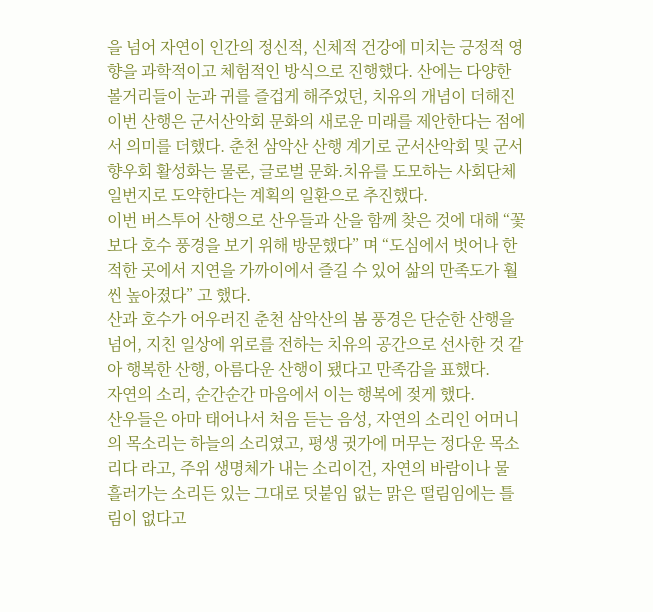을 넘어 자연이 인간의 정신적, 신체적 건강에 미치는 긍정적 영향을 과학적이고 체험적인 방식으로 진행했다. 산에는 다양한 볼거리들이 눈과 귀를 즐겁게 해주었던, 치유의 개념이 더해진 이번 산행은 군서산악회 문화의 새로운 미래를 제안한다는 점에서 의미를 더했다. 춘천 삼악산 산행 계기로 군서산악회 및 군서향우회 활성화는 물론, 글로벌 문화.치유를 도모하는 사회단체 일번지로 도약한다는 계획의 일환으로 추진했다.
이번 버스투어 산행으로 산우들과 산을 함께 찾은 것에 대해 “꽃보다 호수 풍경을 보기 위해 방문했다” 며 “도심에서 벗어나 한적한 곳에서 지연을 가까이에서 즐길 수 있어 삶의 만족도가 훨씬 높아졌다” 고 했다.
산과 호수가 어우러진 춘천 삼악산의 봄 풍경은 단순한 산행을 넘어, 지친 일상에 위로를 전하는 치유의 공간으로 선사한 것 같아 행복한 산행, 아름다운 산행이 됐다고 만족감을 표했다.
자연의 소리, 순간순간 마음에서 이는 행복에 젖게 했다.
산우들은 아마 태어나서 처음 듣는 음성, 자연의 소리인 어머니의 목소리는 하늘의 소리였고, 평생 귓가에 머무는 정다운 목소리다 라고, 주위 생명체가 내는 소리이건, 자연의 바람이나 물 흘러가는 소리든 있는 그대로 덧붙임 없는 맑은 떨림임에는 틀림이 없다고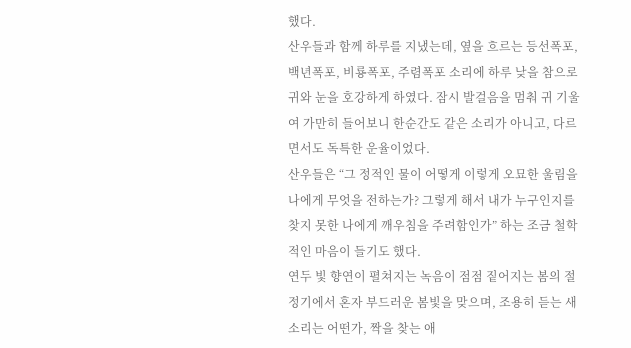했다.
산우들과 함께 하루를 지냈는데, 옆을 흐르는 등선폭포, 백년폭포, 비룡폭포, 주렴폭포 소리에 하루 낮을 참으로 귀와 눈을 호강하게 하였다. 잠시 발걸음을 멈춰 귀 기울여 가만히 들어보니 한순간도 같은 소리가 아니고, 다르면서도 독특한 운율이었다.
산우들은 “그 정적인 물이 어떻게 이렇게 오묘한 울림을 나에게 무엇을 전하는가? 그렇게 해서 내가 누구인지를 찾지 못한 나에게 깨우침을 주려함인가” 하는 조금 철학적인 마음이 들기도 했다.
연두 빛 향연이 펼쳐지는 녹음이 점점 짙어지는 봄의 절정기에서 혼자 부드러운 봄빛을 맞으며, 조용히 듣는 새소리는 어떤가, 짝을 찾는 애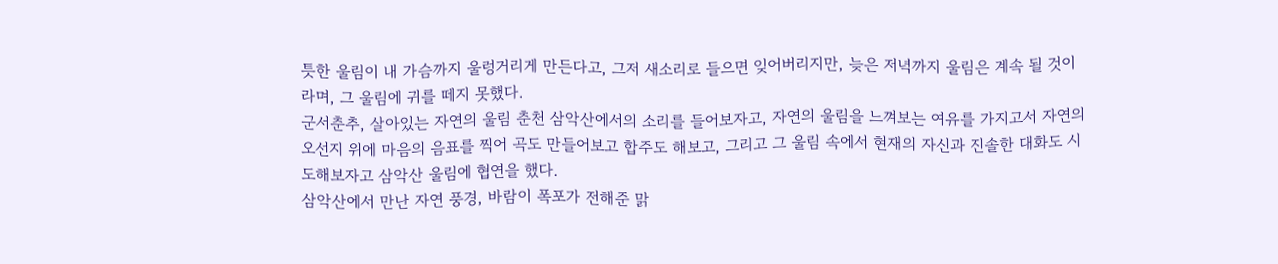틋한 울림이 내 가슴까지 울렁거리게 만든다고, 그저 새소리로 들으면 잊어버리지만, 늦은 저녁까지 울림은 계속 될 것이라며, 그 울림에 귀를 떼지 못했다.
군서춘추, 살아있는 자연의 울림 춘천 삼악산에서의 소리를 들어보자고, 자연의 울림을 느껴보는 여유를 가지고서 자연의 오선지 위에 마음의 음표를 찍어 곡도 만들어보고 합주도 해보고, 그리고 그 울림 속에서 현재의 자신과 진솔한 대화도 시도해보자고 삼악산 울림에 협연을 했다.
삼악산에서 만난 자연 풍경, 바람이 폭포가 전해준 맑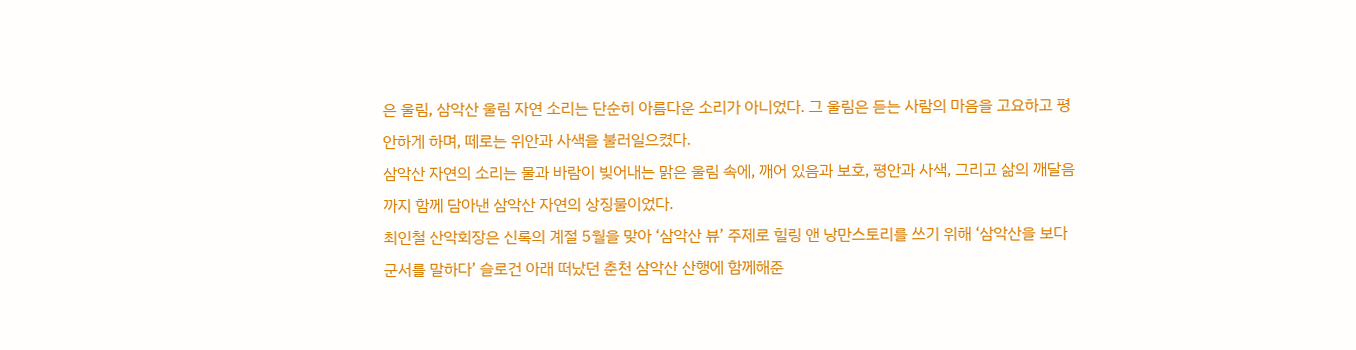은 울림, 삼악산 울림 자연 소리는 단순히 아름다운 소리가 아니었다. 그 울림은 듣는 사람의 마음을 고요하고 평안하게 하며, 떼로는 위안과 사색을 불러일으켰다.
삼악산 자연의 소리는 물과 바람이 빚어내는 맑은 울림 속에, 깨어 있음과 보호, 평안과 사색, 그리고 삶의 깨달음까지 함께 담아낸 삼악산 자연의 상징물이었다.
최인철 산악회장은 신록의 계절 5월을 맞아 ‘삼악산 뷰’ 주제로 힐링 앤 낭만스토리를 쓰기 위해 ‘삼악산을 보다 군서를 말하다’ 슬로건 아래 떠났던 춘천 삼악산 산행에 함께해준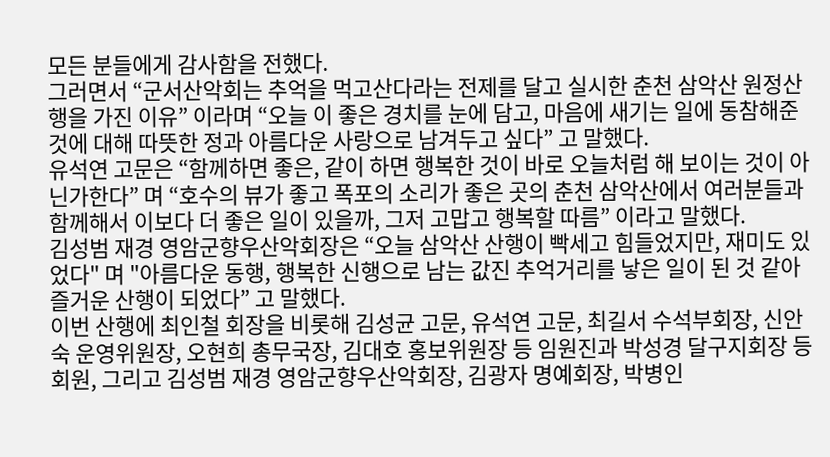모든 분들에게 감사함을 전했다.
그러면서 “군서산악회는 추억을 먹고산다라는 전제를 달고 실시한 춘천 삼악산 원정산행을 가진 이유” 이라며 “오늘 이 좋은 경치를 눈에 담고, 마음에 새기는 일에 동참해준 것에 대해 따뜻한 정과 아름다운 사랑으로 남겨두고 싶다” 고 말했다.
유석연 고문은 “함께하면 좋은, 같이 하면 행복한 것이 바로 오늘처럼 해 보이는 것이 아닌가한다” 며 “호수의 뷰가 좋고 폭포의 소리가 좋은 곳의 춘천 삼악산에서 여러분들과 함께해서 이보다 더 좋은 일이 있을까, 그저 고맙고 행복할 따름” 이라고 말했다.
김성범 재경 영암군향우산악회장은 “오늘 삼악산 산행이 빡세고 힘들었지만, 재미도 있었다" 며 "아름다운 동행, 행복한 신행으로 남는 값진 추억거리를 낳은 일이 된 것 같아 즐거운 산행이 되었다” 고 말했다.
이번 산행에 최인철 회장을 비롯해 김성균 고문, 유석연 고문, 최길서 수석부회장, 신안숙 운영위원장, 오현희 총무국장, 김대호 홍보위원장 등 임원진과 박성경 달구지회장 등 회원, 그리고 김성범 재경 영암군향우산악회장, 김광자 명예회장, 박병인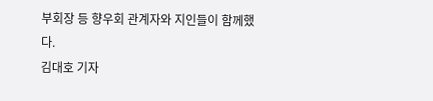부회장 등 향우회 관계자와 지인들이 함께했다.
김대호 기자